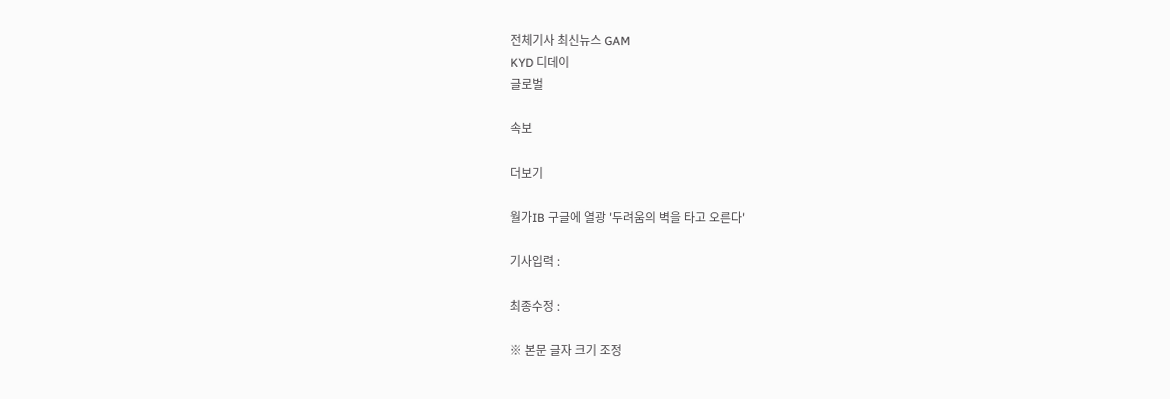전체기사 최신뉴스 GAM
KYD 디데이
글로벌

속보

더보기

월가IB 구글에 열광 '두려움의 벽을 타고 오른다'

기사입력 :

최종수정 :

※ 본문 글자 크기 조정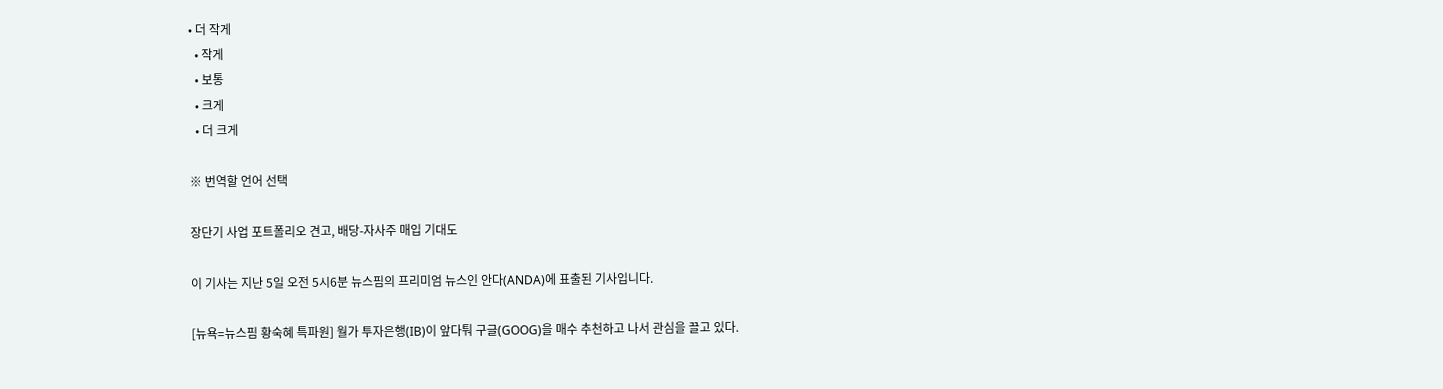• 더 작게
  • 작게
  • 보통
  • 크게
  • 더 크게

※ 번역할 언어 선택

장단기 사업 포트폴리오 견고, 배당-자사주 매입 기대도

이 기사는 지난 5일 오전 5시6분 뉴스핌의 프리미엄 뉴스인 안다(ANDA)에 표출된 기사입니다.

[뉴욕=뉴스핌 황숙혜 특파원] 월가 투자은행(IB)이 앞다퉈 구글(GOOG)을 매수 추천하고 나서 관심을 끌고 있다.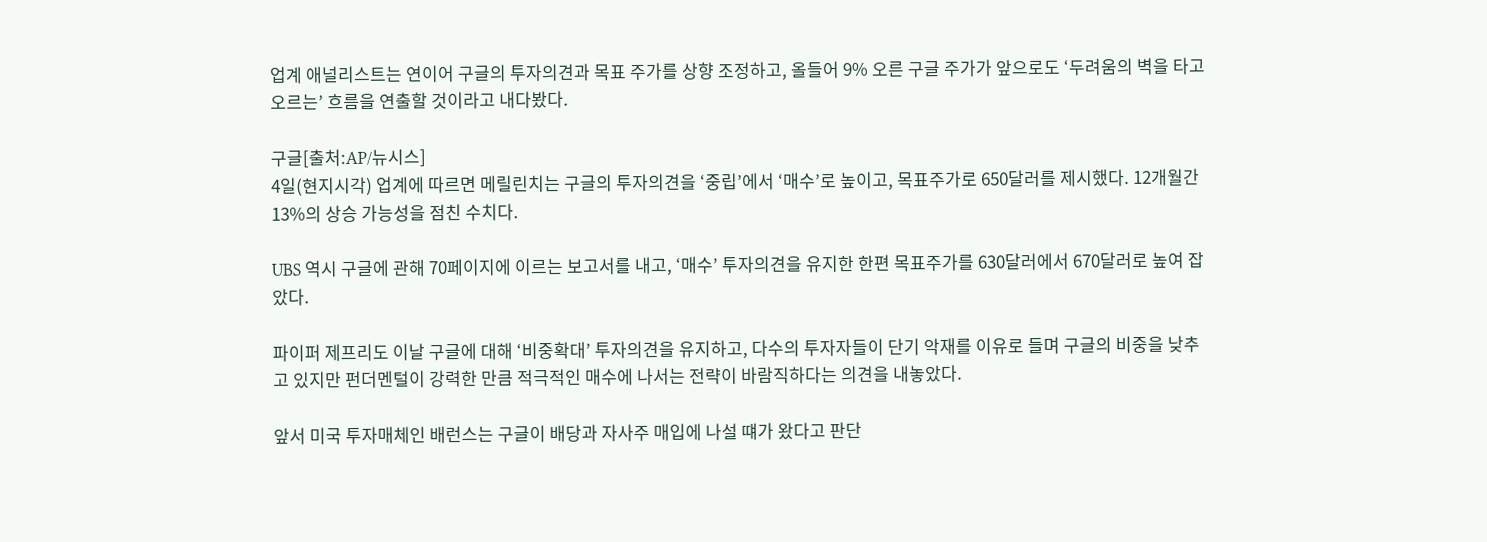업계 애널리스트는 연이어 구글의 투자의견과 목표 주가를 상향 조정하고, 올들어 9% 오른 구글 주가가 앞으로도 ‘두려움의 벽을 타고 오르는’ 흐름을 연출할 것이라고 내다봤다.

구글[출처:AP/뉴시스]
4일(현지시각) 업계에 따르면 메릴린치는 구글의 투자의견을 ‘중립’에서 ‘매수’로 높이고, 목표주가로 650달러를 제시했다. 12개월간 13%의 상승 가능성을 점친 수치다.

UBS 역시 구글에 관해 70페이지에 이르는 보고서를 내고, ‘매수’ 투자의견을 유지한 한편 목표주가를 630달러에서 670달러로 높여 잡았다.

파이퍼 제프리도 이날 구글에 대해 ‘비중확대’ 투자의견을 유지하고, 다수의 투자자들이 단기 악재를 이유로 들며 구글의 비중을 낮추고 있지만 펀더멘털이 강력한 만큼 적극적인 매수에 나서는 전략이 바람직하다는 의견을 내놓았다.

앞서 미국 투자매체인 배런스는 구글이 배당과 자사주 매입에 나설 떄가 왔다고 판단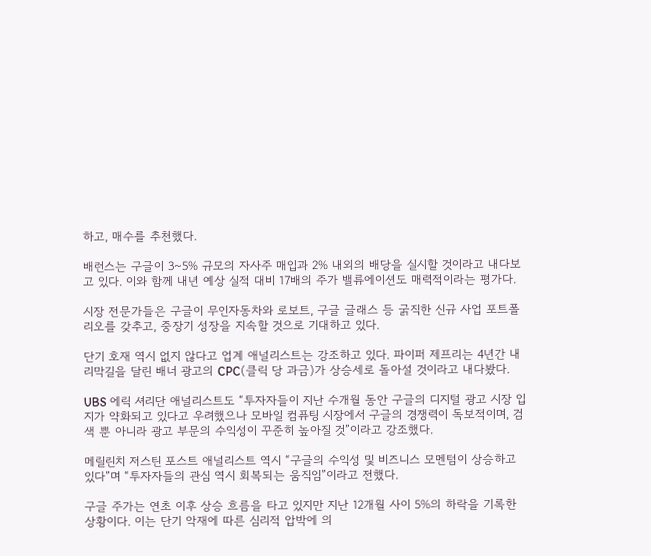하고, 매수를 추천했다.

배런스는 구글이 3~5% 규모의 자사주 매입과 2% 내외의 배당을 실시할 것이라고 내다보고 있다. 이와 함께 내년 예상 실적 대비 17배의 주가 밸류에이션도 매력적이라는 평가다.

시장 전문가들은 구글이 무인자동차와 로보트, 구글 글래스 등 굵직한 신규 사업 포트폴리오를 갖추고, 중장기 성장을 지속할 것으로 기대하고 있다.

단기 호재 역시 없지 않다고 업계 애널리스트는 강조하고 있다. 파이퍼 제프리는 4년간 내리막길을 달린 배너 광고의 CPC(클릭 당 과금)가 상승세로 돌아설 것이라고 내다봤다.

UBS 에릭 셔리단 애널리스트도 “투자자들이 지난 수개월 동안 구글의 디지털 광고 시장 입지가 약화되고 있다고 우려했으나 모바일 컴퓨팅 시장에서 구글의 경쟁력이 독보적이며, 검색 뿐 아니라 광고 부문의 수익성이 꾸준히 높아질 것”이라고 강조했다.

메릴린치 저스틴 포스트 애널리스트 역시 “구글의 수익성 및 비즈니스 모멘텀이 상승하고 있다”며 “투자자들의 관심 역시 회복되는 움직임”이라고 전했다.

구글 주가는 연초 이후 상승 흐름을 타고 있지만 지난 12개월 사이 5%의 하락을 기록한 상황이다. 이는 단기 악재에 따른 심리적 압박에 의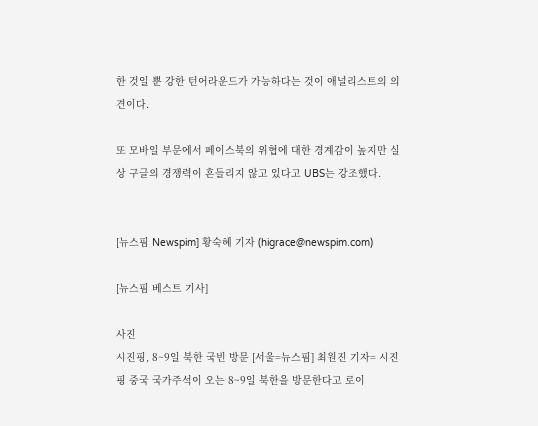한 것일 뿐 강한 턴어라운드가 가능하다는 것이 애널리스트의 의견이다.

또 모바일 부문에서 페이스북의 위협에 대한 경계감이 높지만 실상 구글의 경쟁력이 흔들리지 않고 있다고 UBS는 강조했다.


[뉴스핌 Newspim] 황숙혜 기자 (higrace@newspim.com)

[뉴스핌 베스트 기사]

사진
시진핑, 8~9일 북한 국빈 방문 [서울=뉴스핌] 최원진 기자= 시진핑 중국 국가주석이 오는 8~9일 북한을 방문한다고 로이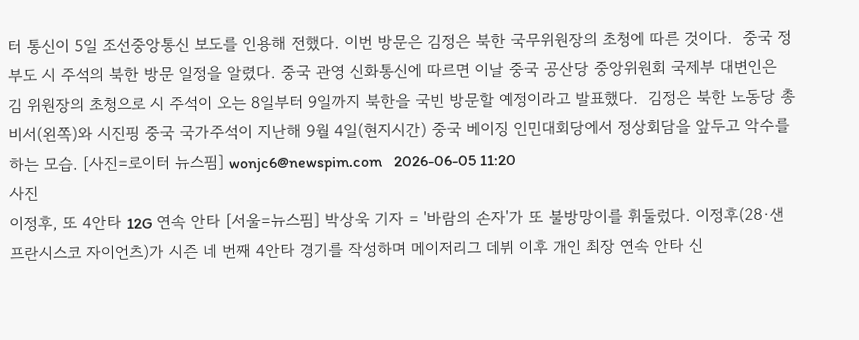터 통신이 5일 조선중앙통신 보도를 인용해 전했다. 이번 방문은 김정은 북한 국무위원장의 초청에 따른 것이다.  중국 정부도 시 주석의 북한 방문 일정을 알렸다. 중국 관영 신화통신에 따르면 이날 중국 공산당 중앙위원회 국제부 대변인은 김 위원장의 초청으로 시 주석이 오는 8일부터 9일까지 북한을 국빈 방문할 예정이라고 발표했다.  김정은 북한 노동당 총비서(왼쪽)와 시진핑 중국 국가주석이 지난해 9월 4일(현지시간) 중국 베이징 인민대회당에서 정상회담을 앞두고 악수를 하는 모습. [사진=로이터 뉴스핌] wonjc6@newspim.com   2026-06-05 11:20
사진
이정후, 또 4안타 12G 연속 안타 [서울=뉴스핌] 박상욱 기자 = '바람의 손자'가 또 불방망이를 휘둘렀다. 이정후(28·샌프란시스코 자이언츠)가 시즌 네 번째 4안타 경기를 작성하며 메이저리그 데뷔 이후 개인 최장 연속 안타 신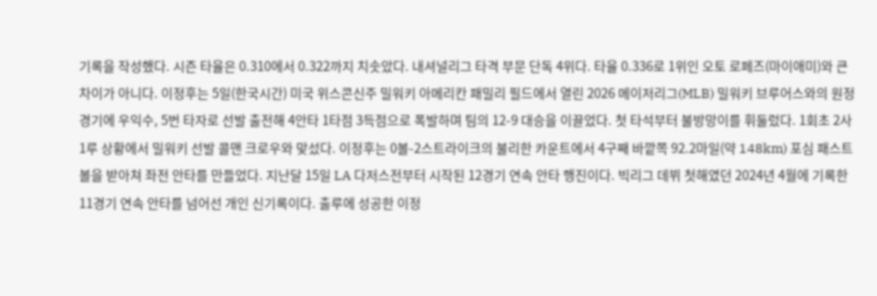기록을 작성했다. 시즌 타율은 0.310에서 0.322까지 치솟았다. 내셔널리그 타격 부문 단독 4위다. 타율 0.336로 1위인 오토 로페즈(마이애미)와 큰 차이가 아니다. 이정후는 5일(한국시간) 미국 위스콘신주 밀워키 아메리칸 패밀리 필드에서 열린 2026 메이저리그(MLB) 밀워키 브루어스와의 원정 경기에 우익수, 5번 타자로 선발 출전해 4안타 1타점 3득점으로 폭발하며 팀의 12-9 대승을 이끌었다. 첫 타석부터 불방망이를 휘둘렀다. 1회초 2사 1루 상황에서 밀워키 선발 콜맨 크로우와 맞섰다. 이정후는 0볼-2스트라이크의 불리한 카운트에서 4구째 바깥쪽 92.2마일(약 148km) 포심 패스트볼을 받아쳐 좌전 안타를 만들었다. 지난달 15일 LA 다저스전부터 시작된 12경기 연속 안타 행진이다. 빅리그 데뷔 첫해였던 2024년 4월에 기록한 11경기 연속 안타를 넘어선 개인 신기록이다. 출루에 성공한 이정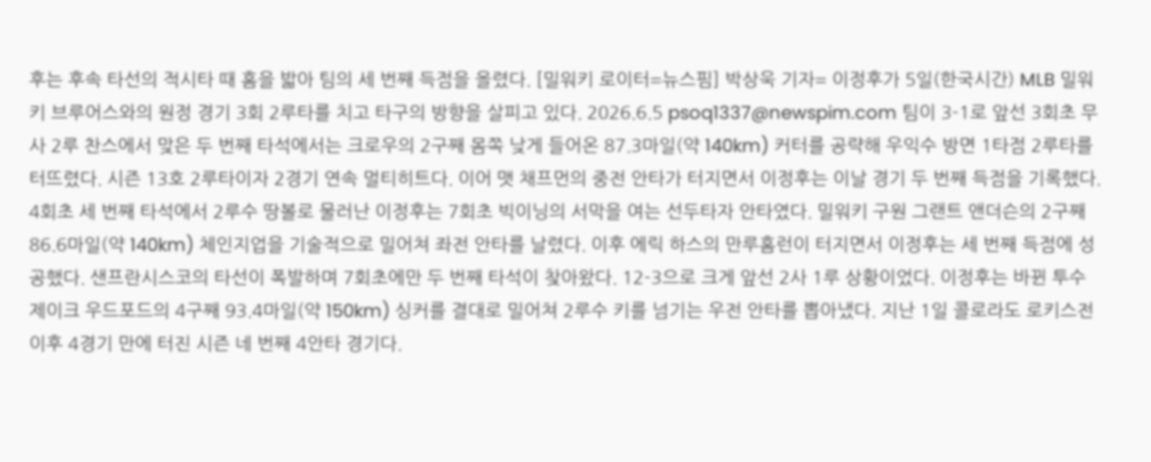후는 후속 타선의 적시타 때 홈을 밟아 팀의 세 번째 득점을 올렸다. [밀워키 로이터=뉴스핌] 박상욱 기자= 이정후가 5일(한국시간) MLB 밀워키 브루어스와의 원정 경기 3회 2루타를 치고 타구의 방향을 살피고 있다. 2026.6.5 psoq1337@newspim.com 팀이 3-1로 앞선 3회초 무사 2루 찬스에서 맞은 두 번째 타석에서는 크로우의 2구째 몸쪽 낮게 들어온 87.3마일(약 140km) 커터를 공략해 우익수 방면 1타점 2루타를 터뜨렸다. 시즌 13호 2루타이자 2경기 연속 멀티히트다. 이어 맷 채프먼의 중전 안타가 터지면서 이정후는 이날 경기 두 번째 득점을 기록했다. 4회초 세 번째 타석에서 2루수 땅볼로 물러난 이정후는 7회초 빅이닝의 서막을 여는 선두타자 안타였다. 밀워키 구원 그랜트 앤더슨의 2구째 86.6마일(약 140km) 체인지업을 기술적으로 밀어쳐 좌전 안타를 날렸다. 이후 에릭 하스의 만루홈런이 터지면서 이정후는 세 번째 득점에 성공했다. 샌프란시스코의 타선이 폭발하며 7회초에만 두 번째 타석이 찾아왔다. 12-3으로 크게 앞선 2사 1루 상황이었다. 이정후는 바뀐 투수 제이크 우드포드의 4구째 93.4마일(약 150km) 싱커를 결대로 밀어쳐 2루수 키를 넘기는 우전 안타를 뽑아냈다. 지난 1일 콜로라도 로키스전 이후 4경기 만에 터진 시즌 네 번째 4안타 경기다.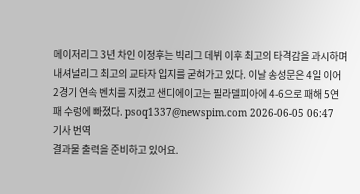메이저리그 3년 차인 이정후는 빅리그 데뷔 이후 최고의 타격감을 과시하며 내셔널리그 최고의 교타자 입지를 굳혀가고 있다. 이날 송성문은 4일 이어 2경기 연속 벤치를 지켰고 샌디에이고는 필라델피아에 4-6으로 패해 5연패 수렁에 빠졌다. psoq1337@newspim.com 2026-06-05 06:47
기사 번역
결과물 출력을 준비하고 있어요.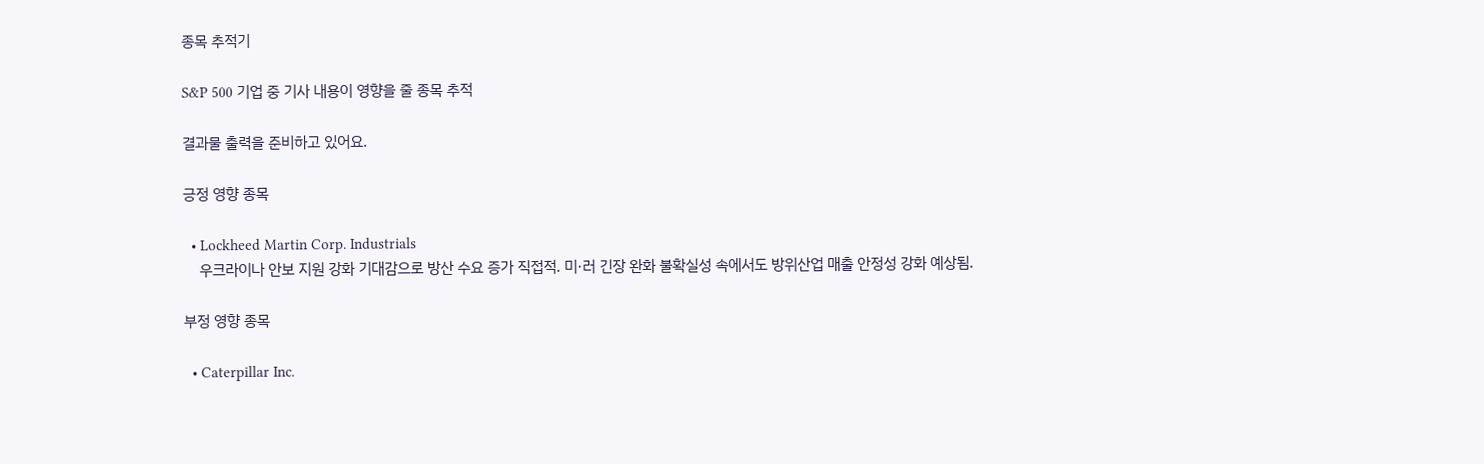종목 추적기

S&P 500 기업 중 기사 내용이 영향을 줄 종목 추적

결과물 출력을 준비하고 있어요.

긍정 영향 종목

  • Lockheed Martin Corp. Industrials
    우크라이나 안보 지원 강화 기대감으로 방산 수요 증가 직접적. 미·러 긴장 완화 불확실성 속에서도 방위산업 매출 안정성 강화 예상됨.

부정 영향 종목

  • Caterpillar Inc.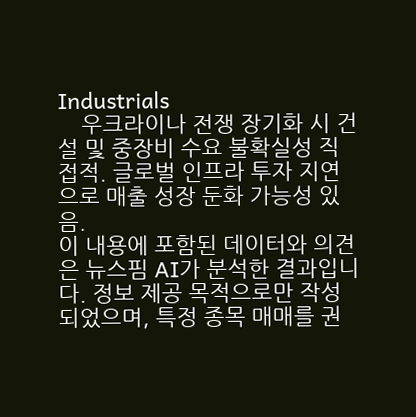Industrials
    우크라이나 전쟁 장기화 시 건설 및 중장비 수요 불확실성 직접적. 글로벌 인프라 투자 지연으로 매출 성장 둔화 가능성 있음.
이 내용에 포함된 데이터와 의견은 뉴스핌 AI가 분석한 결과입니다. 정보 제공 목적으로만 작성되었으며, 특정 종목 매매를 권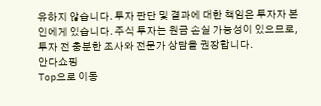유하지 않습니다. 투자 판단 및 결과에 대한 책임은 투자자 본인에게 있습니다. 주식 투자는 원금 손실 가능성이 있으므로, 투자 전 충분한 조사와 전문가 상담을 권장합니다.
안다쇼핑
Top으로 이동